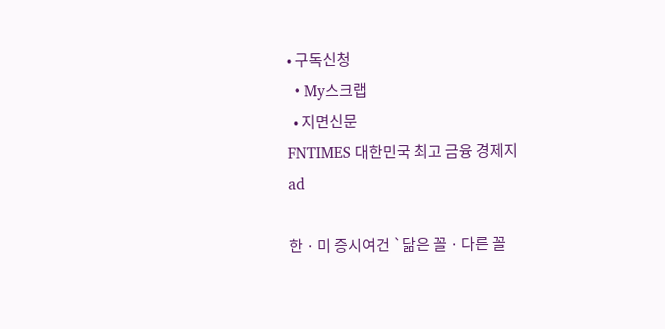• 구독신청
  • My스크랩
  • 지면신문
FNTIMES 대한민국 최고 금융 경제지
ad

한 · 미 증시여건 `닮은 꼴 · 다른 꼴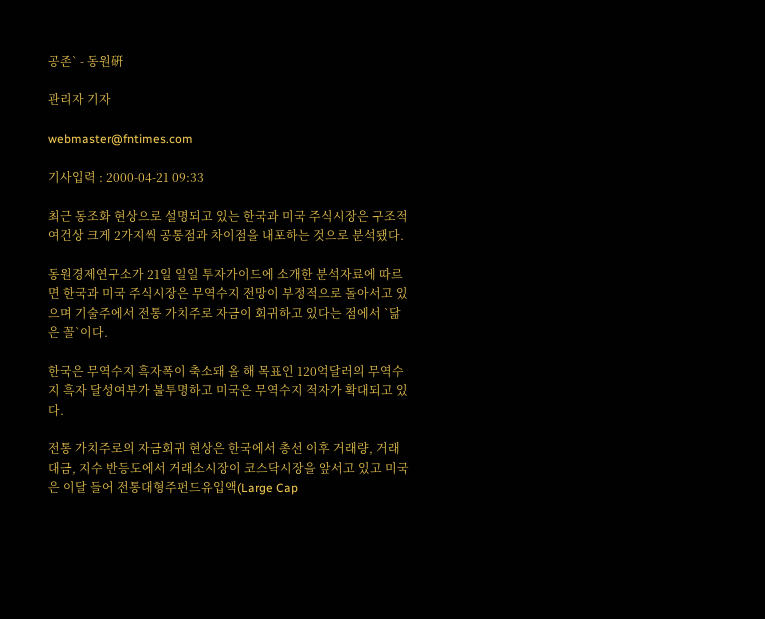공존` - 동원硏

관리자 기자

webmaster@fntimes.com

기사입력 : 2000-04-21 09:33

최근 동조화 현상으로 설명되고 있는 한국과 미국 주식시장은 구조적 여건상 크게 2가지씩 공통점과 차이점을 내포하는 것으로 분석됐다.

동원경제연구소가 21일 일일 투자가이드에 소개한 분석자료에 따르면 한국과 미국 주식시장은 무역수지 전망이 부정적으로 돌아서고 있으며 기술주에서 전통 가치주로 자금이 회귀하고 있다는 점에서 `닮은 꼴`이다.

한국은 무역수지 흑자폭이 축소돼 올 해 목표인 120억달러의 무역수지 흑자 달성여부가 불투명하고 미국은 무역수지 적자가 확대되고 있다.

전통 가치주로의 자금회귀 현상은 한국에서 총선 이후 거래량, 거래대금, 지수 반등도에서 거래소시장이 코스닥시장을 앞서고 있고 미국은 이달 들어 전통대형주펀드유입액(Large Cap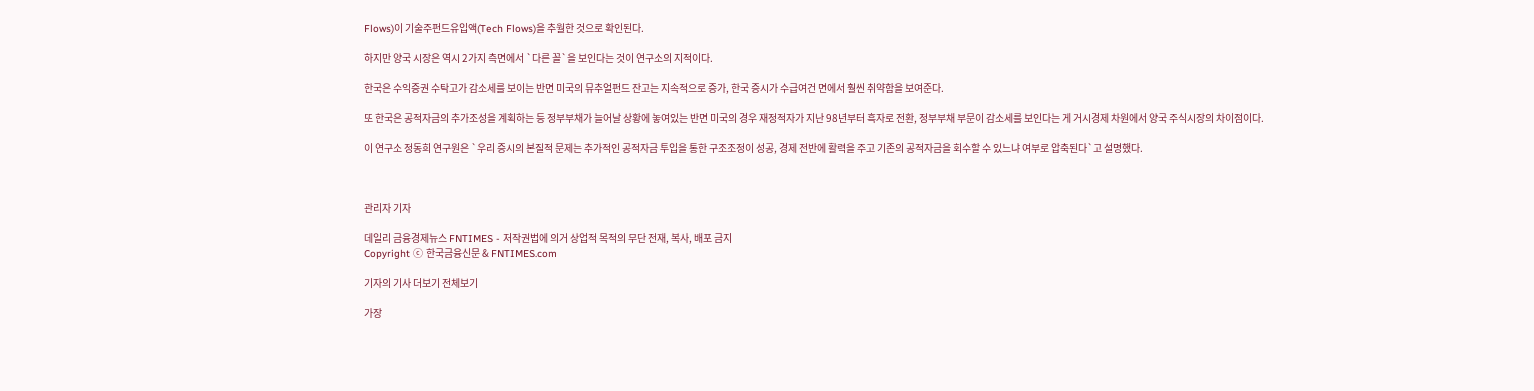Flows)이 기술주펀드유입액(Tech Flows)을 추월한 것으로 확인된다.

하지만 양국 시장은 역시 2가지 측면에서 `다른 꼴`을 보인다는 것이 연구소의 지적이다.

한국은 수익증권 수탁고가 감소세를 보이는 반면 미국의 뮤추얼펀드 잔고는 지속적으로 증가, 한국 증시가 수급여건 면에서 훨씬 취약함을 보여준다.

또 한국은 공적자금의 추가조성을 계획하는 등 정부부채가 늘어날 상황에 놓여있는 반면 미국의 경우 재정적자가 지난 98년부터 흑자로 전환, 정부부채 부문이 감소세를 보인다는 게 거시경제 차원에서 양국 주식시장의 차이점이다.

이 연구소 정동희 연구원은 `우리 증시의 본질적 문제는 추가적인 공적자금 투입을 통한 구조조정이 성공, 경제 전반에 활력을 주고 기존의 공적자금을 회수할 수 있느냐 여부로 압축된다`고 설명했다.



관리자 기자

데일리 금융경제뉴스 FNTIMES - 저작권법에 의거 상업적 목적의 무단 전재, 복사, 배포 금지
Copyright ⓒ 한국금융신문 & FNTIMES.com

기자의 기사 더보기 전체보기

가장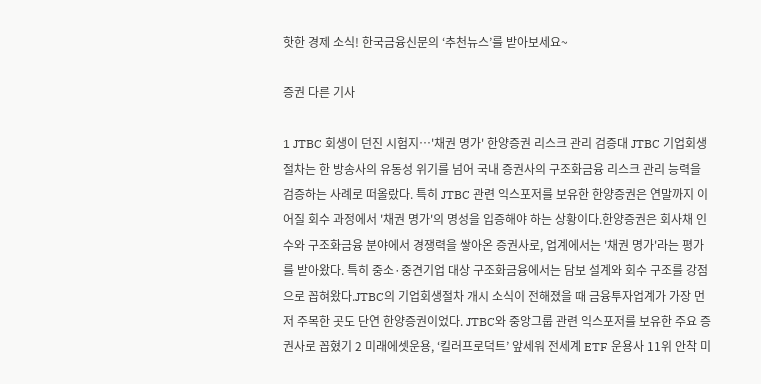핫한 경제 소식! 한국금융신문의 ‘추천뉴스’를 받아보세요~

증권 다른 기사

1 JTBC 회생이 던진 시험지…'채권 명가' 한양증권 리스크 관리 검증대 JTBC 기업회생절차는 한 방송사의 유동성 위기를 넘어 국내 증권사의 구조화금융 리스크 관리 능력을 검증하는 사례로 떠올랐다. 특히 JTBC 관련 익스포저를 보유한 한양증권은 연말까지 이어질 회수 과정에서 '채권 명가'의 명성을 입증해야 하는 상황이다.한양증권은 회사채 인수와 구조화금융 분야에서 경쟁력을 쌓아온 증권사로, 업계에서는 '채권 명가'라는 평가를 받아왔다. 특히 중소·중견기업 대상 구조화금융에서는 담보 설계와 회수 구조를 강점으로 꼽혀왔다.JTBC의 기업회생절차 개시 소식이 전해졌을 때 금융투자업계가 가장 먼저 주목한 곳도 단연 한양증권이었다. JTBC와 중앙그룹 관련 익스포저를 보유한 주요 증권사로 꼽혔기 2 미래에셋운용, ‘킬러프로덕트’ 앞세워 전세계 ETF 운용사 11위 안착 미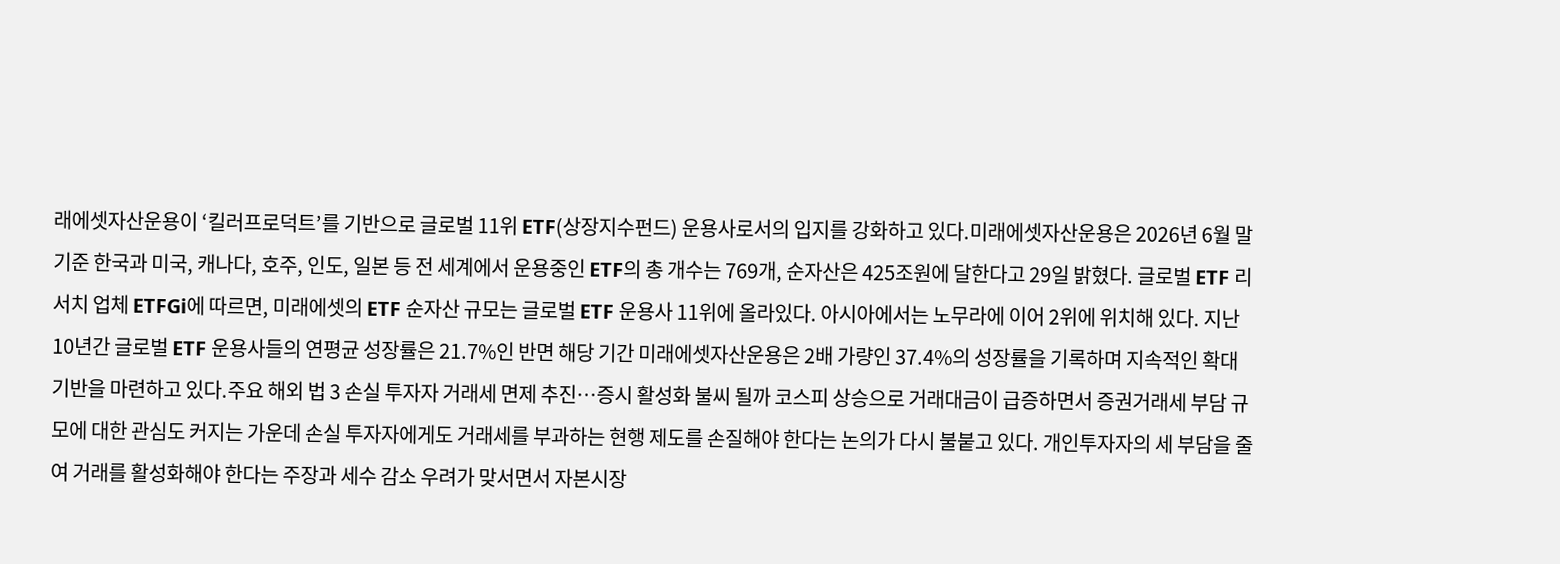래에셋자산운용이 ‘킬러프로덕트’를 기반으로 글로벌 11위 ETF(상장지수펀드) 운용사로서의 입지를 강화하고 있다.미래에셋자산운용은 2026년 6월 말 기준 한국과 미국, 캐나다, 호주, 인도, 일본 등 전 세계에서 운용중인 ETF의 총 개수는 769개, 순자산은 425조원에 달한다고 29일 밝혔다. 글로벌 ETF 리서치 업체 ETFGi에 따르면, 미래에셋의 ETF 순자산 규모는 글로벌 ETF 운용사 11위에 올라있다. 아시아에서는 노무라에 이어 2위에 위치해 있다. 지난 10년간 글로벌 ETF 운용사들의 연평균 성장률은 21.7%인 반면 해당 기간 미래에셋자산운용은 2배 가량인 37.4%의 성장률을 기록하며 지속적인 확대 기반을 마련하고 있다.주요 해외 법 3 손실 투자자 거래세 면제 추진…증시 활성화 불씨 될까 코스피 상승으로 거래대금이 급증하면서 증권거래세 부담 규모에 대한 관심도 커지는 가운데 손실 투자자에게도 거래세를 부과하는 현행 제도를 손질해야 한다는 논의가 다시 불붙고 있다. 개인투자자의 세 부담을 줄여 거래를 활성화해야 한다는 주장과 세수 감소 우려가 맞서면서 자본시장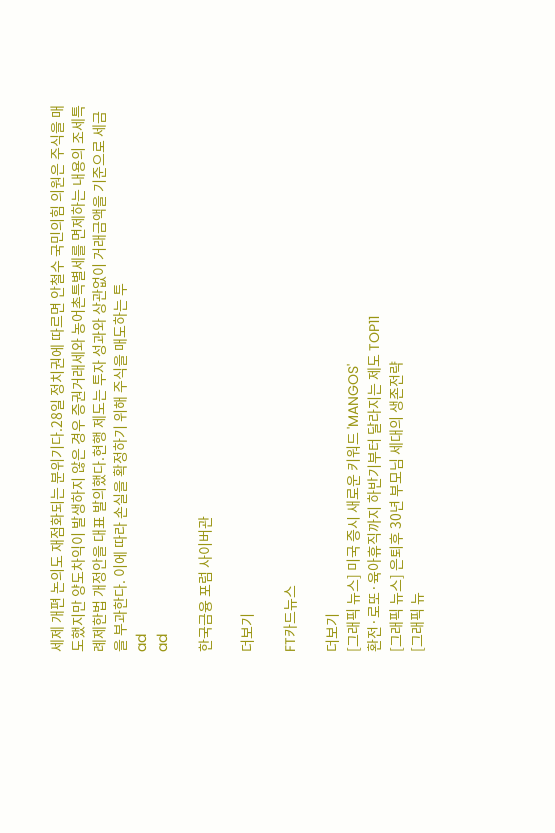세제 개편 논의도 재점화되는 분위기다.28일 정치권에 따르면 안철수 국민의힘 의원은 주식을 매도했지만 양도차익이 발생하지 않은 경우 증권거래세와 농어촌특별세를 면제하는 내용의 조세특례제한법 개정안을 대표 발의했다.현행 제도는 투자 성과와 상관없이 거래금액을 기준으로 세금을 부과한다. 이에 따라 손실을 확정하기 위해 주식을 매도하는 투
ad
ad

한국금융 포럼 사이버관

더보기

FT카드뉴스

더보기
[그래픽 뉴스] 미국 증시 새로운 키워드 'MANGOS'
환전·로또·육아휴직까지 하반기부터 달라지는 제도 TOP11
[그래픽 뉴스] 은퇴후 30년 부모님 세대의 생존전략
[그래픽 뉴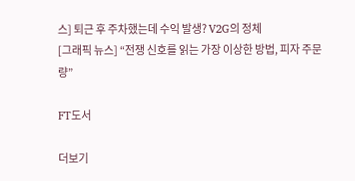스] 퇴근 후 주차했는데 수익 발생? V2G의 정체
[그래픽 뉴스] “전쟁 신호를 읽는 가장 이상한 방법, 피자 주문량”

FT도서

더보기